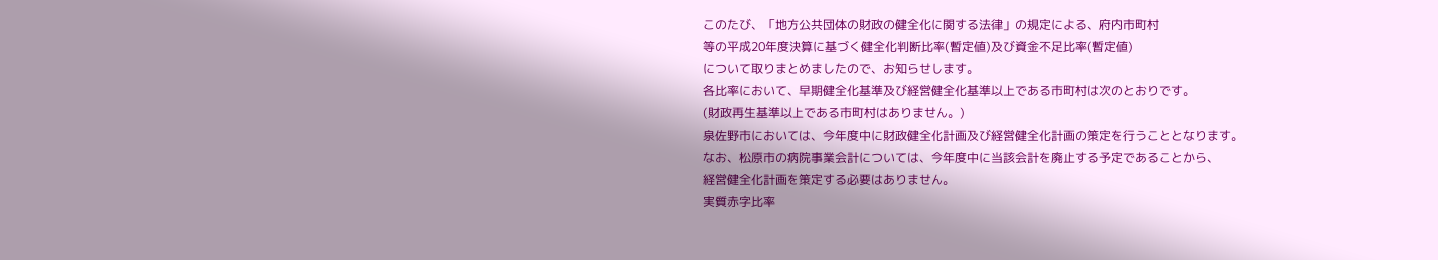このたび、「地方公共団体の財政の健全化に関する法律」の規定による、府内市町村
等の平成20年度決算に基づく健全化判断比率(暫定値)及び資金不足比率(暫定値)
について取りまとめましたので、お知らせします。
各比率において、早期健全化基準及び経営健全化基準以上である市町村は次のとおりです。
(財政再生基準以上である市町村はありません。)
泉佐野市においては、今年度中に財政健全化計画及び経営健全化計画の策定を行うこととなります。
なお、松原市の病院事業会計については、今年度中に当該会計を廃止する予定であることから、
経営健全化計画を策定する必要はありません。
実質赤字比率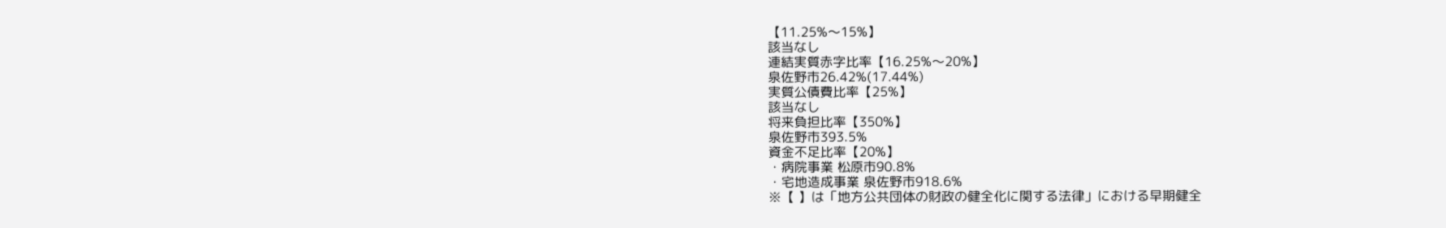【11.25%〜15%】
該当なし
連結実質赤字比率【16.25%〜20%】
泉佐野市26.42%(17.44%)
実質公債費比率【25%】
該当なし
将来負担比率【350%】
泉佐野市393.5%
資金不足比率【20%】
・病院事業 松原市90.8%
・宅地造成事業 泉佐野市918.6%
※【 】は「地方公共団体の財政の健全化に関する法律」における早期健全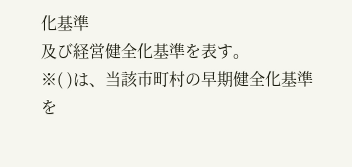化基準
及び経営健全化基準を表す。
※( )は、当該市町村の早期健全化基準を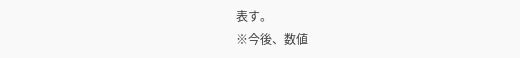表す。
※今後、数値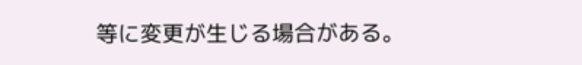等に変更が生じる場合がある。